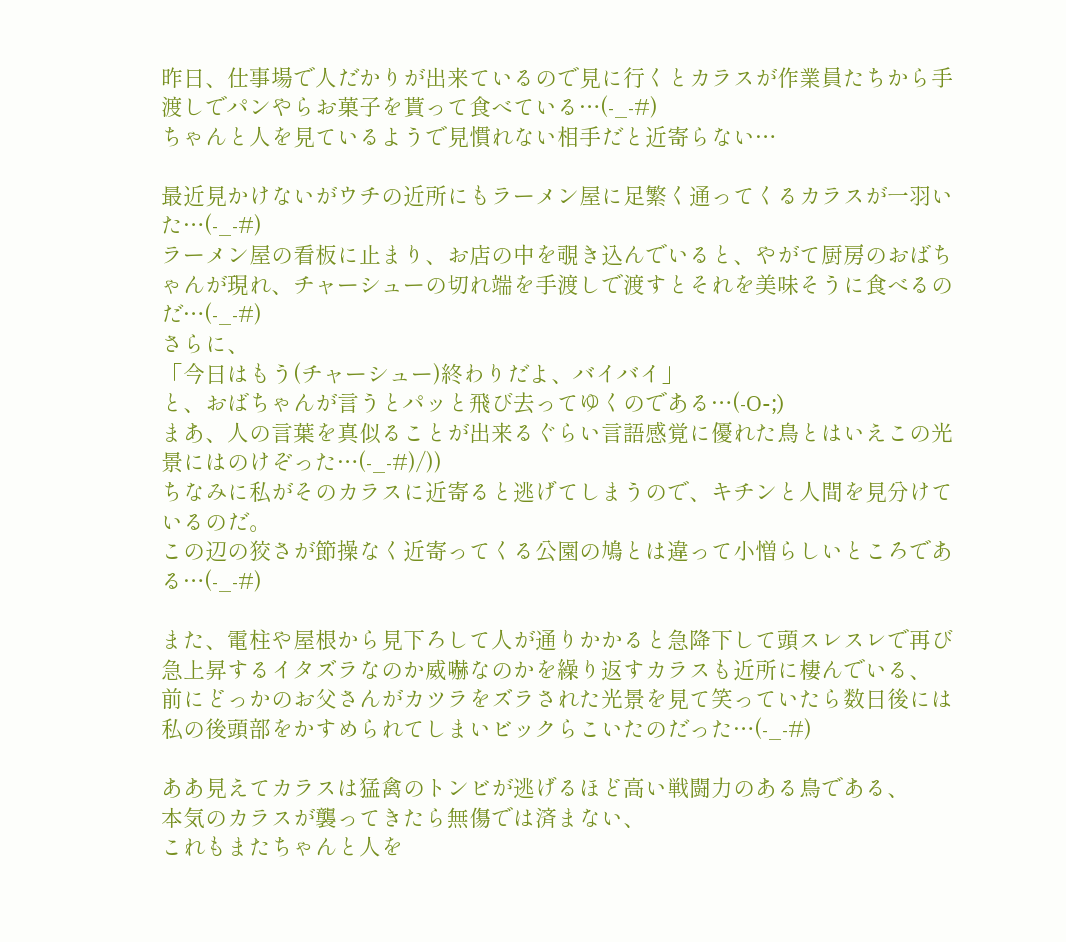昨日、仕事場で人だかりが出来ているので見に行くとカラスが作業員たちから手渡しでパンやらお菓子を貰って食べている…(-_-#)
ちゃんと人を見ているようで見慣れない相手だと近寄らない…

最近見かけないがウチの近所にもラーメン屋に足繁く通ってくるカラスが一羽いた…(-_-#)
ラーメン屋の看板に止まり、お店の中を覗き込んでいると、やがて厨房のおばちゃんが現れ、チャーシューの切れ端を手渡しで渡すとそれを美味そうに食べるのだ…(-_-#)
さらに、
「今日はもう(チャーシュー)終わりだよ、バイバイ」
と、おばちゃんが言うとパッと飛び去ってゆくのである…(-O-;)
まあ、人の言葉を真似ることが出来るぐらい言語感覚に優れた鳥とはいえこの光景にはのけぞった…(-_-#)/))
ちなみに私がそのカラスに近寄ると逃げてしまうので、キチンと人間を見分けているのだ。
この辺の狡さが節操なく近寄ってくる公園の鳩とは違って小憎らしいところである…(-_-#)

また、電柱や屋根から見下ろして人が通りかかると急降下して頭スレスレで再び急上昇するイタズラなのか威嚇なのかを繰り返すカラスも近所に棲んでいる、
前にどっかのお父さんがカツラをズラされた光景を見て笑っていたら数日後には私の後頭部をかすめられてしまいビックらこいたのだった…(-_-#)

ああ見えてカラスは猛禽のトンビが逃げるほど高い戦闘力のある鳥である、
本気のカラスが襲ってきたら無傷では済まない、
これもまたちゃんと人を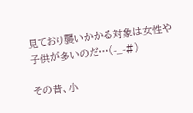見ており襲いかかる対象は女性や子供が多いのだ…(-_-#)

その昔、小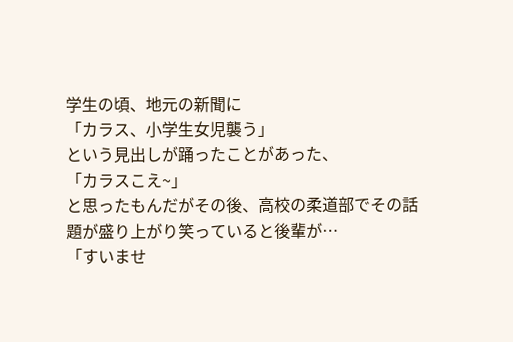学生の頃、地元の新聞に
「カラス、小学生女児襲う」
という見出しが踊ったことがあった、
「カラスこえ~」
と思ったもんだがその後、高校の柔道部でその話題が盛り上がり笑っていると後輩が…
「すいませ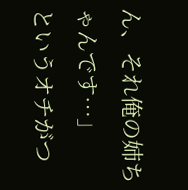ん、それ俺の姉ちゃんです…」
というオチがつ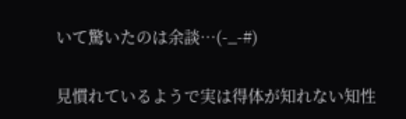いて驚いたのは余談…(-_-#)

見慣れているようで実は得体が知れない知性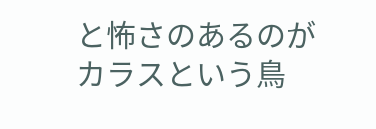と怖さのあるのがカラスという鳥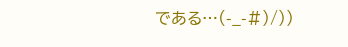である…(-_-#)/))